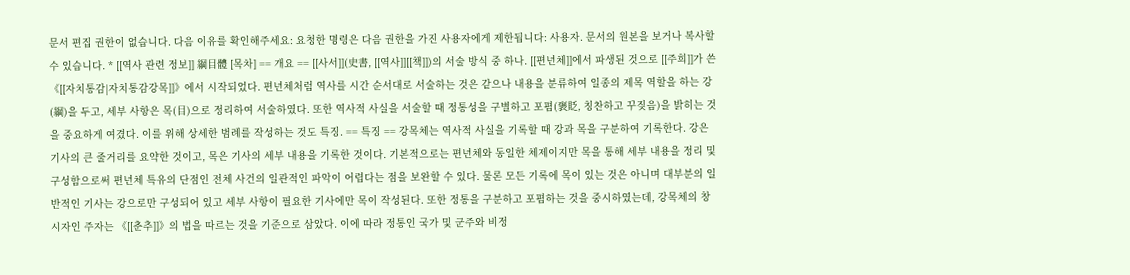문서 편집 권한이 없습니다. 다음 이유를 확인해주세요: 요청한 명령은 다음 권한을 가진 사용자에게 제한됩니다: 사용자. 문서의 원본을 보거나 복사할 수 있습니다. * [[역사 관련 정보]] 綱目體 [목차] == 개요 == [[사서]](史書, [[역사]][[책]])의 서술 방식 중 하나. [[편년체]]에서 파생된 것으로 [[주희]]가 쓴 《[[자치통감|자치통감강목]]》에서 시작되었다. 편년체처럼 역사를 시간 순서대로 서술하는 것은 같으나 내용을 분류하여 일종의 제목 역할을 하는 강(綱)을 두고, 세부 사항은 목(目)으로 정리하여 서술하였다. 또한 역사적 사실을 서술할 때 정통성을 구별하고 포폄(褒貶, 칭찬하고 꾸짖음)을 밝히는 것을 중요하게 여겼다. 이를 위해 상세한 범례를 작성하는 것도 특징. == 특징 == 강목체는 역사적 사실을 기록할 때 강과 목을 구분하여 기록한다. 강은 기사의 큰 줄거리를 요약한 것이고, 목은 기사의 세부 내용을 기록한 것이다. 기본적으로는 편년체와 동일한 체제이지만 목을 통해 세부 내용을 정리 및 구성함으로써 편년체 특유의 단점인 전체 사건의 일관적인 파악이 어렵다는 점을 보완할 수 있다. 물론 모든 기록에 목이 있는 것은 아니며 대부분의 일반적인 기사는 강으로만 구성되어 있고 세부 사항이 필요한 기사에만 목이 작성된다. 또한 정통을 구분하고 포폄하는 것을 중시하였는데, 강목체의 창시자인 주자는 《[[춘추]]》의 법을 따르는 것을 기준으로 삼았다. 이에 따라 정통인 국가 및 군주와 비정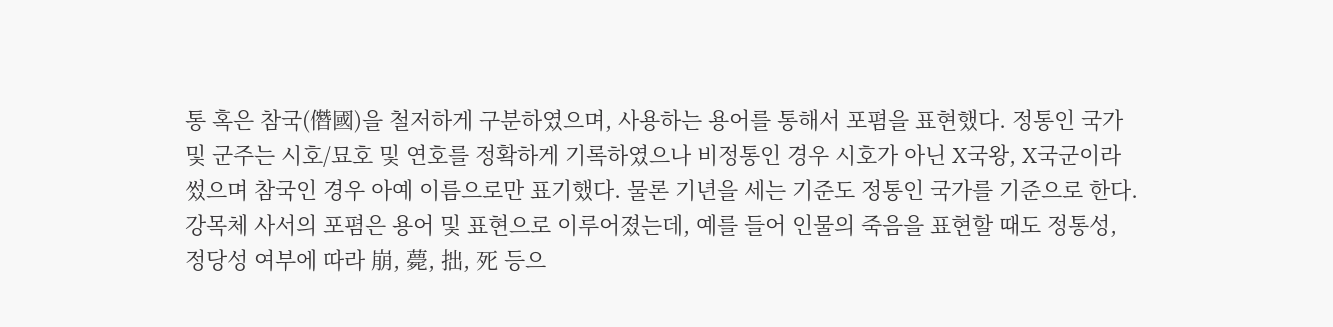통 혹은 참국(僭國)을 철저하게 구분하였으며, 사용하는 용어를 통해서 포폄을 표현했다. 정통인 국가 및 군주는 시호/묘호 및 연호를 정확하게 기록하였으나 비정통인 경우 시호가 아닌 X국왕, X국군이라 썼으며 참국인 경우 아예 이름으로만 표기했다. 물론 기년을 세는 기준도 정통인 국가를 기준으로 한다. 강목체 사서의 포폄은 용어 및 표현으로 이루어졌는데, 예를 들어 인물의 죽음을 표현할 때도 정통성, 정당성 여부에 따라 崩, 薨, 拙, 死 등으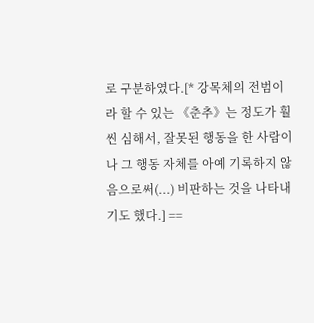로 구분하였다.[* 강목체의 전범이라 할 수 있는 《춘추》는 정도가 훨씬 심해서, 잘못된 행동을 한 사람이나 그 행동 자체를 아예 기록하지 않음으로써(...) 비판하는 것을 나타내기도 했다.] ==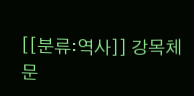[[분류:역사]] 강목체 문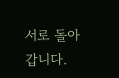서로 돌아갑니다.